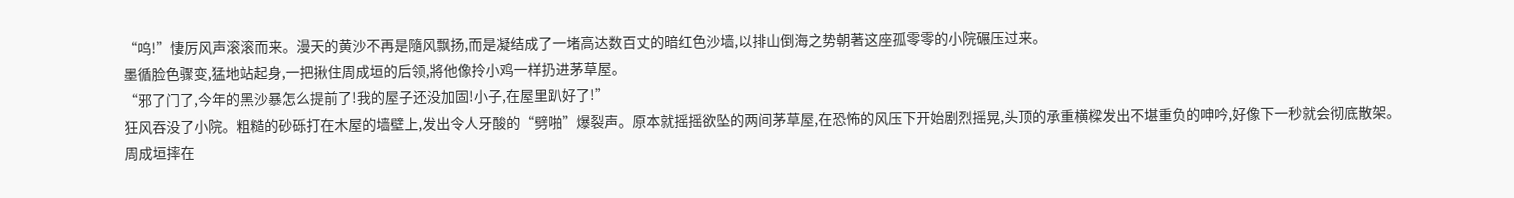“呜!”悽厉风声滚滚而来。漫天的黄沙不再是隨风飘扬,而是凝结成了一堵高达数百丈的暗红色沙墙,以排山倒海之势朝著这座孤零零的小院碾压过来。
墨循脸色骤变,猛地站起身,一把揪住周成垣的后领,將他像拎小鸡一样扔进茅草屋。
“邪了门了,今年的黑沙暴怎么提前了!我的屋子还没加固!小子,在屋里趴好了!”
狂风吞没了小院。粗糙的砂砾打在木屋的墙壁上,发出令人牙酸的“劈啪”爆裂声。原本就摇摇欲坠的两间茅草屋,在恐怖的风压下开始剧烈摇晃,头顶的承重横樑发出不堪重负的呻吟,好像下一秒就会彻底散架。
周成垣摔在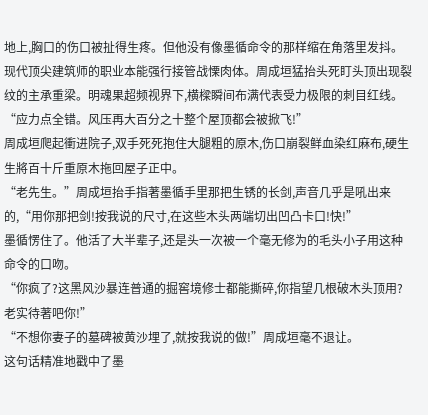地上,胸口的伤口被扯得生疼。但他没有像墨循命令的那样缩在角落里发抖。
现代顶尖建筑师的职业本能强行接管战慄肉体。周成垣猛抬头死盯头顶出现裂纹的主承重梁。明魂果超频视界下,横樑瞬间布满代表受力极限的刺目红线。
“应力点全错。风压再大百分之十整个屋顶都会被掀飞!”
周成垣爬起衝进院子,双手死死抱住大腿粗的原木,伤口崩裂鲜血染红麻布,硬生生將百十斤重原木拖回屋子正中。
“老先生。”周成垣抬手指著墨循手里那把生锈的长剑,声音几乎是吼出来的,“用你那把剑!按我说的尺寸,在这些木头两端切出凹凸卡口!快!”
墨循愣住了。他活了大半辈子,还是头一次被一个毫无修为的毛头小子用这种命令的口吻。
“你疯了?这黑风沙暴连普通的掘窖境修士都能撕碎,你指望几根破木头顶用?老实待著吧你!”
“不想你妻子的墓碑被黄沙埋了,就按我说的做!”周成垣毫不退让。
这句话精准地戳中了墨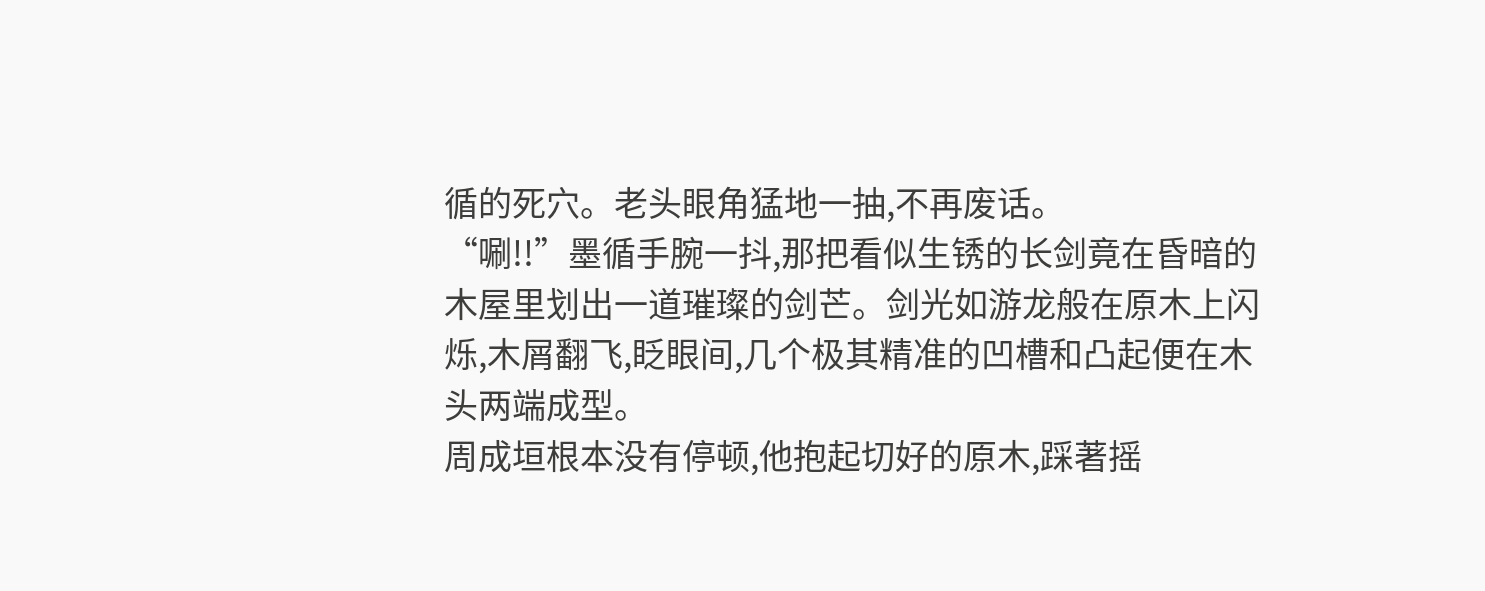循的死穴。老头眼角猛地一抽,不再废话。
“唰!!”墨循手腕一抖,那把看似生锈的长剑竟在昏暗的木屋里划出一道璀璨的剑芒。剑光如游龙般在原木上闪烁,木屑翻飞,眨眼间,几个极其精准的凹槽和凸起便在木头两端成型。
周成垣根本没有停顿,他抱起切好的原木,踩著摇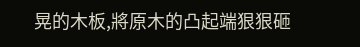晃的木板,將原木的凸起端狠狠砸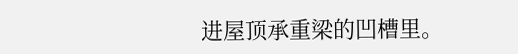进屋顶承重梁的凹槽里。